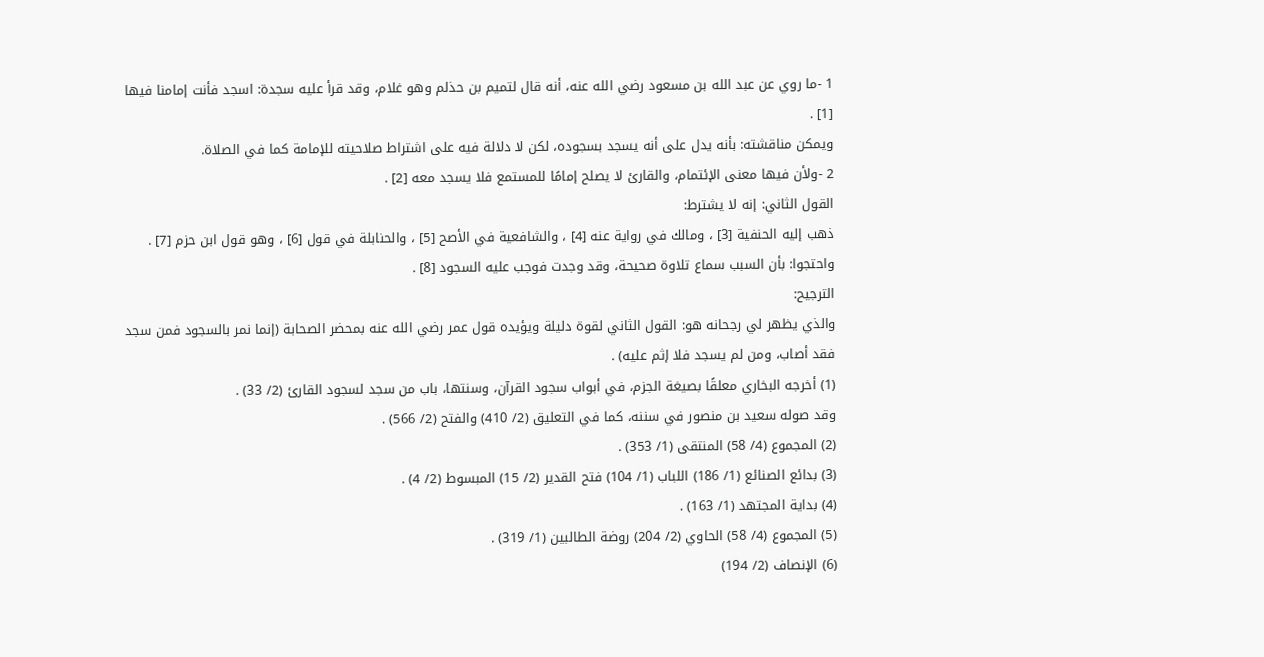1 -ما روي عن عبد الله بن مسعود رضي الله عنه، أنه قال لتميم بن حذلم وهو غلام، وقد قرأ عليه سجدة: اسجد فأنت إمامنا فيها [1] .
ويمكن مناقشته: بأنه يدل على أنه يسجد بسجوده، لكن لا دلالة فيه على اشتراط صلاحيته للإمامة كما في الصلاة.
2 -ولأن فيها معنى الإئتمام، والقارئ لا يصلح إمامًا للمستمع فلا يسجد معه [2] .
القول الثاني: إنه لا يشترط:
ذهب إليه الحنفية [3] ، ومالك في رواية عنه [4] ، والشافعية في الأصح [5] ، والحنابلة في قول [6] ، وهو قول ابن حزم [7] .
واحتجوا: بأن السبب سماع تلاوة صحيحة، وقد وجدت فوجب عليه السجود [8] .
الترجيح:
والذي يظهر لي رجحانه هو: القول الثاني لقوة دليلة ويؤيده قول عمر رضي الله عنه بمحضر الصحابة (إنما نمر بالسجود فمن سجد فقد أصاب، ومن لم يسجد فلا إثم عليه) .
(1) أخرجه البخاري معلقًا بصيغة الجزم، في أبواب سجود القرآن، وسنتها، باب من سجد لسجود القارئ (2/ 33) .
وقد صوله سعيد بن منصور في سننه، كما في التعليق (2/ 410) والفتح (2/ 566) .
(2) المجموع (4/ 58) المنتقى (1/ 353) .
(3) بدائع الصنائع (1/ 186) اللباب (1/ 104) فتح القدير (2/ 15) المبسوط (2/ 4) .
(4) بداية المجتهد (1/ 163) .
(5) المجموع (4/ 58) الحاوي (2/ 204) روضة الطالبين (1/ 319) .
(6) الإنصاف (2/ 194)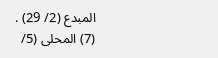المبدع (2/ 29) .
(7) المحلى (5/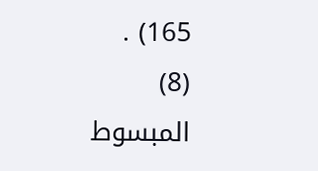165) .
(8) المبسوط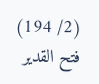(2/ 194) فتح القدير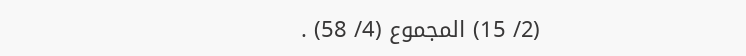(2/ 15) المجموع (4/ 58) .